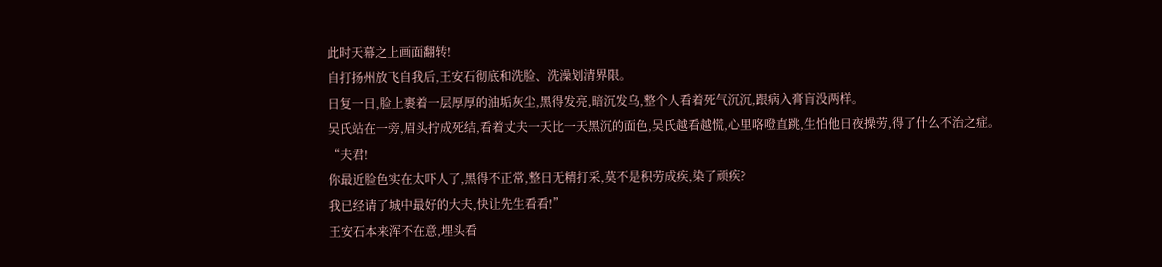此时天幕之上画面翻转!
自打扬州放飞自我后,王安石彻底和洗脸、洗澡划清界限。
日复一日,脸上裹着一层厚厚的油垢灰尘,黑得发亮,暗沉发乌,整个人看着死气沉沉,跟病入膏肓没两样。
吴氏站在一旁,眉头拧成死结,看着丈夫一天比一天黑沉的面色,吴氏越看越慌,心里咯噔直跳,生怕他日夜操劳,得了什么不治之症。
“夫君!
你最近脸色实在太吓人了,黑得不正常,整日无精打采,莫不是积劳成疾,染了顽疾?
我已经请了城中最好的大夫,快让先生看看!”
王安石本来浑不在意,埋头看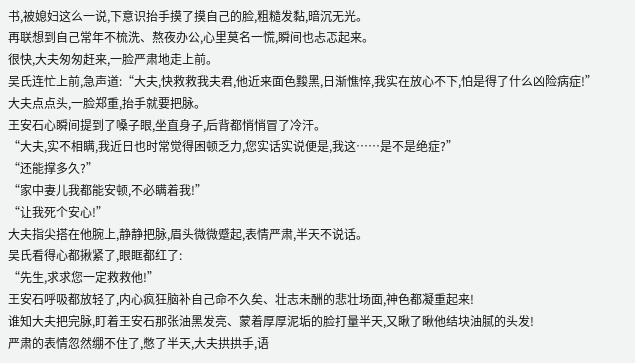书,被媳妇这么一说,下意识抬手摸了摸自己的脸,粗糙发黏,暗沉无光。
再联想到自己常年不梳洗、熬夜办公,心里莫名一慌,瞬间也忐忑起来。
很快,大夫匆匆赶来,一脸严肃地走上前。
吴氏连忙上前,急声道:“大夫,快救救我夫君,他近来面色黢黑,日渐憔悴,我实在放心不下,怕是得了什么凶险病症!”
大夫点点头,一脸郑重,抬手就要把脉。
王安石心瞬间提到了嗓子眼,坐直身子,后背都悄悄冒了冷汗。
“大夫,实不相瞒,我近日也时常觉得困顿乏力,您实话实说便是,我这……是不是绝症?”
“还能撑多久?”
“家中妻儿我都能安顿,不必瞒着我!”
“让我死个安心!”
大夫指尖搭在他腕上,静静把脉,眉头微微蹙起,表情严肃,半天不说话。
吴氏看得心都揪紧了,眼眶都红了:
“先生,求求您一定救救他!”
王安石呼吸都放轻了,内心疯狂脑补自己命不久矣、壮志未酬的悲壮场面,神色都凝重起来!
谁知大夫把完脉,盯着王安石那张油黑发亮、蒙着厚厚泥垢的脸打量半天,又瞅了瞅他结块油腻的头发!
严肃的表情忽然绷不住了,憋了半天,大夫拱拱手,语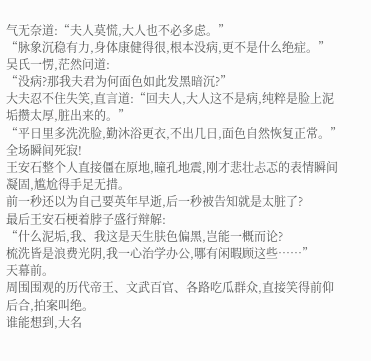气无奈道:“夫人莫慌,大人也不必多虑。”
“脉象沉稳有力,身体康健得很,根本没病,更不是什么绝症。”
吴氏一愣,茫然问道:
“没病?那我夫君为何面色如此发黑暗沉?”
大夫忍不住失笑,直言道:“回夫人,大人这不是病,纯粹是脸上泥垢攒太厚,脏出来的。”
“平日里多洗洗脸,勤沐浴更衣,不出几日,面色自然恢复正常。”
全场瞬间死寂!
王安石整个人直接僵在原地,瞳孔地震,刚才悲壮忐忑的表情瞬间凝固,尴尬得手足无措。
前一秒还以为自己要英年早逝,后一秒被告知就是太脏了?
最后王安石梗着脖子盛行辩解:
“什么泥垢,我、我这是天生肤色偏黑,岂能一概而论?
梳洗皆是浪费光阴,我一心治学办公,哪有闲暇顾这些……”
天幕前。
周围围观的历代帝王、文武百官、各路吃瓜群众,直接笑得前仰后合,拍案叫绝。
谁能想到,大名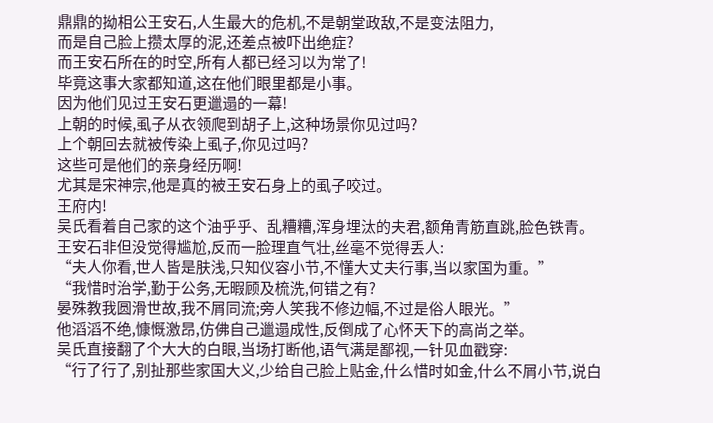鼎鼎的拗相公王安石,人生最大的危机,不是朝堂政敌,不是变法阻力,
而是自己脸上攒太厚的泥,还差点被吓出绝症?
而王安石所在的时空,所有人都已经习以为常了!
毕竟这事大家都知道,这在他们眼里都是小事。
因为他们见过王安石更邋遢的一幕!
上朝的时候,虱子从衣领爬到胡子上,这种场景你见过吗?
上个朝回去就被传染上虱子,你见过吗?
这些可是他们的亲身经历啊!
尤其是宋神宗,他是真的被王安石身上的虱子咬过。
王府内!
吴氏看着自己家的这个油乎乎、乱糟糟,浑身埋汰的夫君,额角青筋直跳,脸色铁青。
王安石非但没觉得尴尬,反而一脸理直气壮,丝毫不觉得丢人:
“夫人你看,世人皆是肤浅,只知仪容小节,不懂大丈夫行事,当以家国为重。”
“我惜时治学,勤于公务,无暇顾及梳洗,何错之有?
晏殊教我圆滑世故,我不屑同流;旁人笑我不修边幅,不过是俗人眼光。”
他滔滔不绝,慷慨激昂,仿佛自己邋遢成性,反倒成了心怀天下的高尚之举。
吴氏直接翻了个大大的白眼,当场打断他,语气满是鄙视,一针见血戳穿:
“行了行了,别扯那些家国大义,少给自己脸上贴金,什么惜时如金,什么不屑小节,说白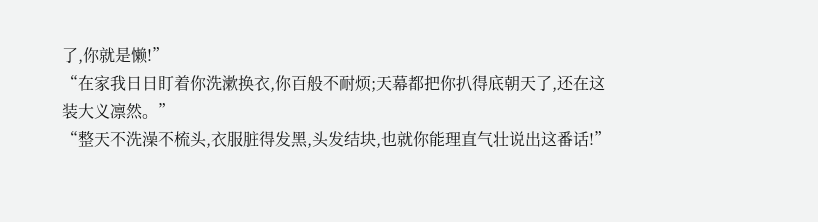了,你就是懒!”
“在家我日日盯着你洗漱换衣,你百般不耐烦;天幕都把你扒得底朝天了,还在这装大义凛然。”
“整天不洗澡不梳头,衣服脏得发黑,头发结块,也就你能理直气壮说出这番话!”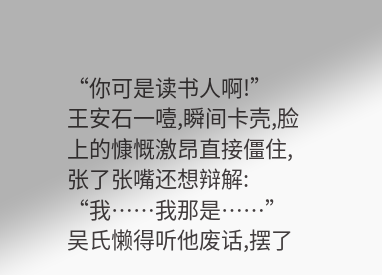“你可是读书人啊!”
王安石一噎,瞬间卡壳,脸上的慷慨激昂直接僵住,张了张嘴还想辩解:
“我……我那是……”
吴氏懒得听他废话,摆了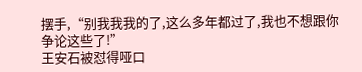摆手,“别我我我的了,这么多年都过了,我也不想跟你争论这些了!”
王安石被怼得哑口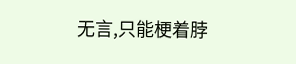无言,只能梗着脖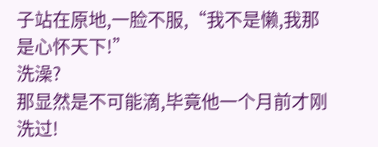子站在原地,一脸不服,“我不是懒,我那是心怀天下!”
洗澡?
那显然是不可能滴,毕竟他一个月前才刚洗过!